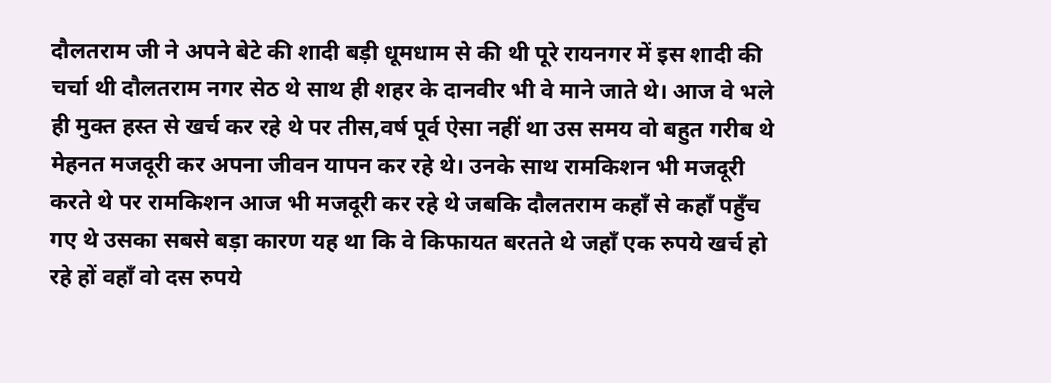दौलतराम जी ने अपने बेटे की शादी बड़ी धूमधाम से की थी पूरे रायनगर में इस शादी की चर्चा थी दौलतराम नगर सेठ थे साथ ही शहर के दानवीर भी वे माने जाते थे। आज वे भले ही मुक्त हस्त से खर्च कर रहे थे पर तीस,वर्ष पूर्व ऐसा नहीं था उस समय वो बहुत गरीब थे मेहनत मजदूरी कर अपना जीवन यापन कर रहे थे। उनके साथ रामकिशन भी मजदूरी करते थे पर रामकिशन आज भी मजदूरी कर रहे थे जबकि दौलतराम कहाँ से कहाँ पहुँच गए थे उसका सबसे बड़ा कारण यह था कि वे किफायत बरतते थे जहाँ एक रुपये खर्च हो रहे हों वहाँ वो दस रुपये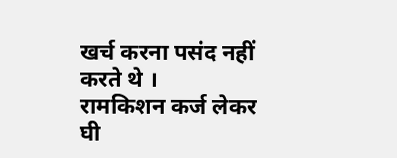खर्च करना पसंद नहीं करते थे ।
रामकिशन कर्ज लेकर घी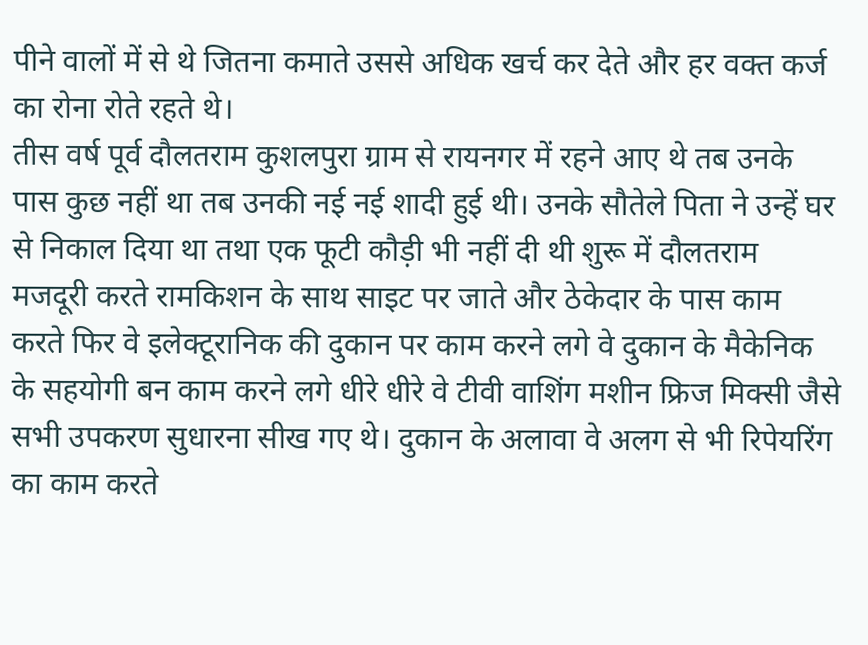पीने वालों में से थे जितना कमाते उससे अधिक खर्च कर देते और हर वक्त कर्ज का रोना रोते रहते थे।
तीस वर्ष पूर्व दौलतराम कुशलपुरा ग्राम से रायनगर में रहने आए थे तब उनके पास कुछ नहीं था तब उनकी नई नई शादी हुई थी। उनके सौतेले पिता ने उन्हें घर से निकाल दिया था तथा एक फूटी कौड़ी भी नहीं दी थी शुरू में दौलतराम मजदूरी करते रामकिशन के साथ साइट पर जाते और ठेकेदार के पास काम करते फिर वे इलेक्टूरानिक की दुकान पर काम करने लगे वे दुकान के मैकेनिक के सहयोगी बन काम करने लगे धीरे धीरे वे टीवी वाशिंग मशीन फ्रिज मिक्सी जैसे सभी उपकरण सुधारना सीख गए थे। दुकान के अलावा वे अलग से भी रिपेयरिंग का काम करते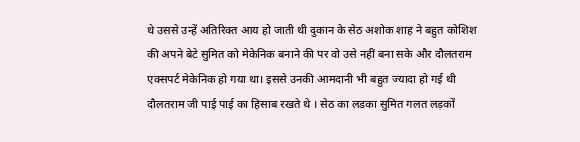थे उससे उन्हें अतिरिक्त आय हो जाती थी दुकान के सेठ अशोक शाह ने बहुत कोशिश की अपने बेटे सुमित को मेकेनिक बनाने की पर वो उसे नहीं बना सके और दौलतराम एक्सपर्ट मेकेनिक हो गया था। इससे उनकी आमदानी भी बहुत ज्यादा हो गई थी दौलतराम जी पाई पाई का हिसाब रखते थे । सेठ का लडका सुमित गलत लड़कों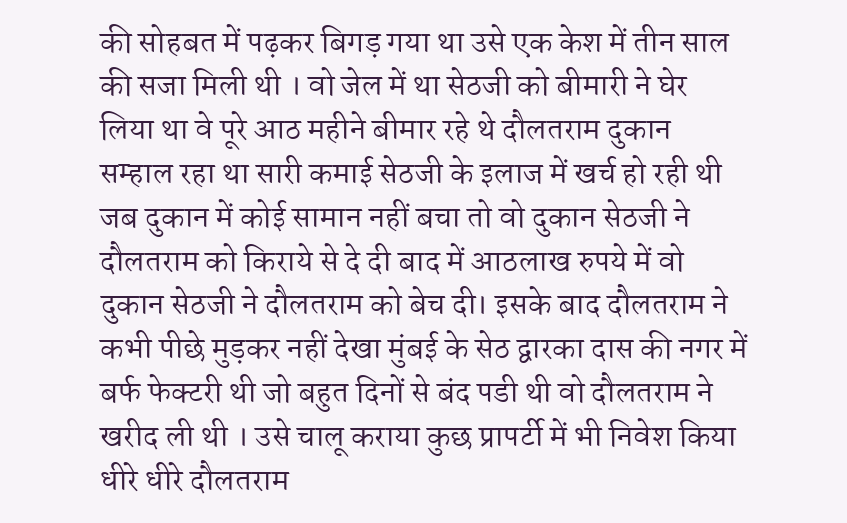की सोहबत में पढ़कर बिगड़ गया था उसे एक केश में तीन साल की सजा मिली थी । वो जेल में था सेठजी को बीमारी ने घेर लिया था वे पूरे आठ महीने बीमार रहे थे दौलतराम दुकान सम्हाल रहा था सारी कमाई सेठजी के इलाज में खर्च हो रही थी जब दुकान में कोई सामान नहीं बचा तो वो दुकान सेठजी ने दौलतराम को किराये से दे दी बाद में आठलाख रुपये में वो दुकान सेठजी ने दौलतराम को बेच दी। इसके बाद दौलतराम ने कभी पीछे मुड़कर नहीं देखा मुंबई के सेठ द्वारका दास की नगर में बर्फ फेक्टरी थी जो बहुत दिनों से बंद पडी थी वो दौलतराम ने खरीद ली थी । उसे चालू कराया कुछ प्रापर्टी में भी निवेश किया धीरे धीरे दौलतराम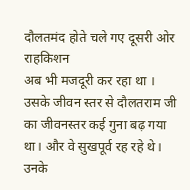दौलतमंद होते चले गए दूसरी ओर राहकिशन
अब भी मजदूरी कर रहा था । उसके जीवन स्तर से दौलतराम जी का जीवनस्तर कई गुना बढ़ गया था। और वे सुखपूर्व रह रहे थे। उनके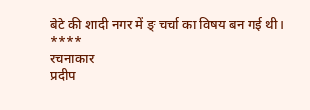बेटे की शादी नगर में ङ् चर्चा का विषय बन गई थी।
****
रचनाकार
प्रदीप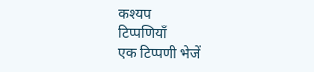कश्यप
टिप्पणियाँ
एक टिप्पणी भेजें